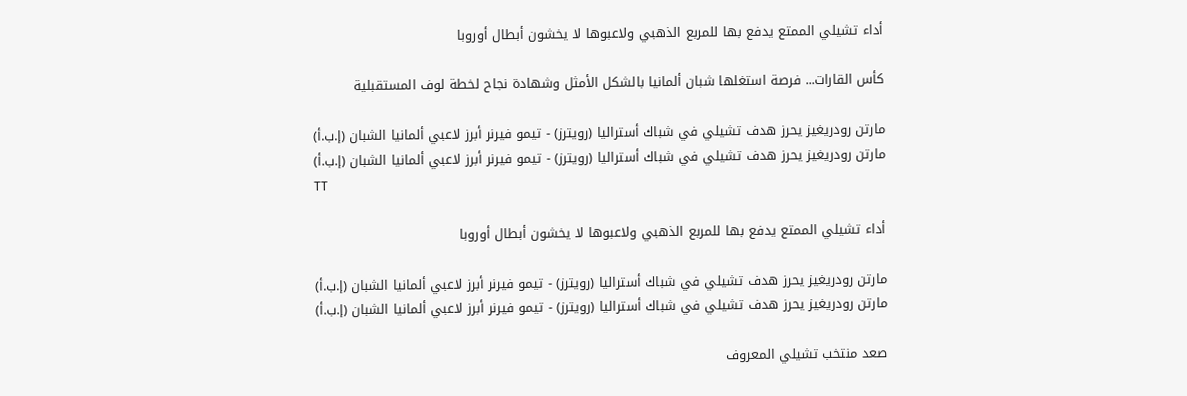أداء تشيلي الممتع يدفع بها للمربع الذهبي ولاعبوها لا يخشون أبطال أوروبا

كأس القارات... فرصة استغلها شبان ألمانيا بالشكل الأمثل وشهادة نجاح لخطة لوف المستقبلية

مارتن رودريغيز يحرز هدف تشيلي في شباك أستراليا (رويترز) - تيمو فيرنر أبرز لاعبي ألمانيا الشبان (إ.ب.أ)
مارتن رودريغيز يحرز هدف تشيلي في شباك أستراليا (رويترز) - تيمو فيرنر أبرز لاعبي ألمانيا الشبان (إ.ب.أ)
TT

أداء تشيلي الممتع يدفع بها للمربع الذهبي ولاعبوها لا يخشون أبطال أوروبا

مارتن رودريغيز يحرز هدف تشيلي في شباك أستراليا (رويترز) - تيمو فيرنر أبرز لاعبي ألمانيا الشبان (إ.ب.أ)
مارتن رودريغيز يحرز هدف تشيلي في شباك أستراليا (رويترز) - تيمو فيرنر أبرز لاعبي ألمانيا الشبان (إ.ب.أ)

صعد منتخب تشيلي المعروف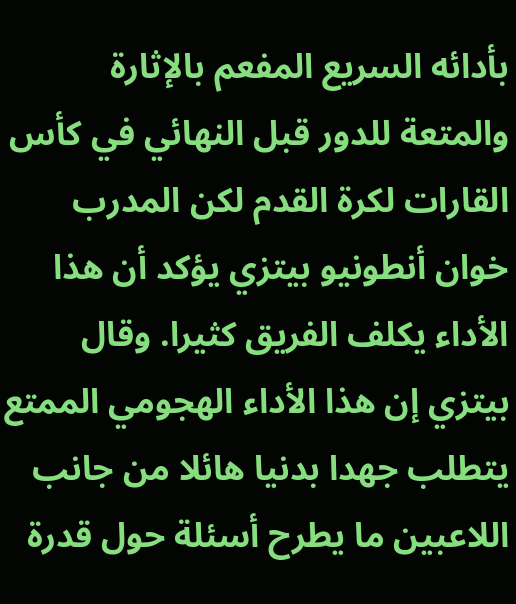بأدائه السريع المفعم بالإثارة والمتعة للدور قبل النهائي في كأس القارات لكرة القدم لكن المدرب خوان أنطونيو بيتزي يؤكد أن هذا الأداء يكلف الفريق كثيرا. وقال بيتزي إن هذا الأداء الهجومي الممتع يتطلب جهدا بدنيا هائلا من جانب اللاعبين ما يطرح أسئلة حول قدرة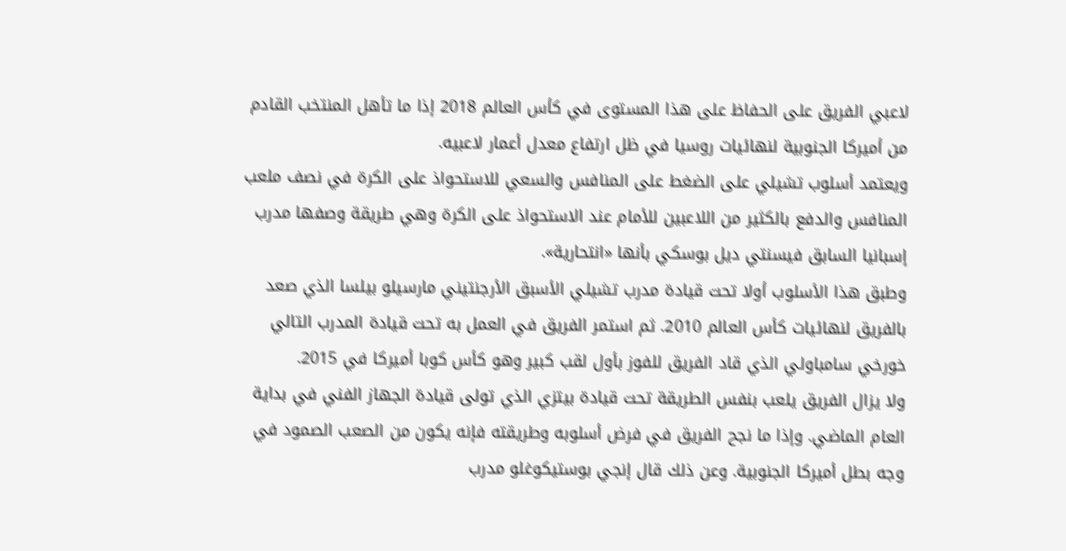لاعبي الفريق على الحفاظ على هذا المستوى في كأس العالم 2018 إذا ما تأهل المنتخب القادم من أميركا الجنوبية لنهائيات روسيا في ظل ارتفاع معدل أعمار لاعبيه.
ويعتمد أسلوب تشيلي على الضغط على المنافس والسعي للاستحواذ على الكرة في نصف ملعب المنافس والدفع بالكثير من اللاعبين للأمام عند الاستحواذ على الكرة وهي طريقة وصفها مدرب إسبانيا السابق فيسنتي ديل بوسكي بأنها «انتحارية».
وطبق هذا الأسلوب أولا تحت قيادة مدرب تشيلي الأسبق الأرجنتيني مارسيلو بيلسا الذي صعد بالفريق لنهائيات كأس العالم 2010. ثم استمر الفريق في العمل به تحت قيادة المدرب التالي خورخي سامباولي الذي قاد الفريق للفوز بأول لقب كبير وهو كأس كوبا أميركا في 2015.
ولا يزال الفريق يلعب بنفس الطريقة تحت قيادة بيتزي الذي تولى قيادة الجهاز الفني في بداية العام الماضي. وإذا ما نجح الفريق في فرض أسلوبه وطريقته فإنه يكون من الصعب الصمود في وجه بطل أميركا الجنوبية. وعن ذلك قال إنجي بوستيكوغلو مدرب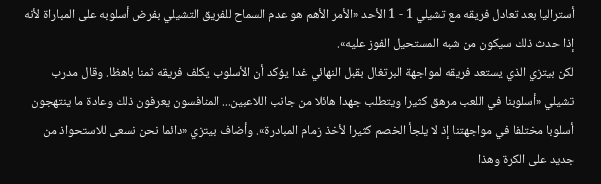أستراليا بعد تعادل فريقه مع تشيلي 1 - 1 الأحد «الأمر الأهم هو عدم السماح للفريق التشيلي بفرض أسلوبه على المباراة لأنه إذا حدث ذلك سيكون من شبه المستحيل الفوز عليه».
لكن بيتزي الذي يستعد فريقه لمواجهة البرتغال بقبل النهائي غدا يؤكد أن الأسلوب يكلف فريقه ثمنا باهظا. وقال مدرب تشيلي «أسلوبنا في اللعب مرهق كثيرا ويتطلب جهدا هائلا من جانب اللاعبين... المنافسون يعرفون ذلك وعادة ما ينتهجون أسلوبا مختلفا في مواجهتنا إذ لا يلجأ الخصم كثيرا لأخذ زمام المبادرة». وأضاف بيتزي «دائما نحن نسعى للاستحواذ من جديد على الكرة وهذا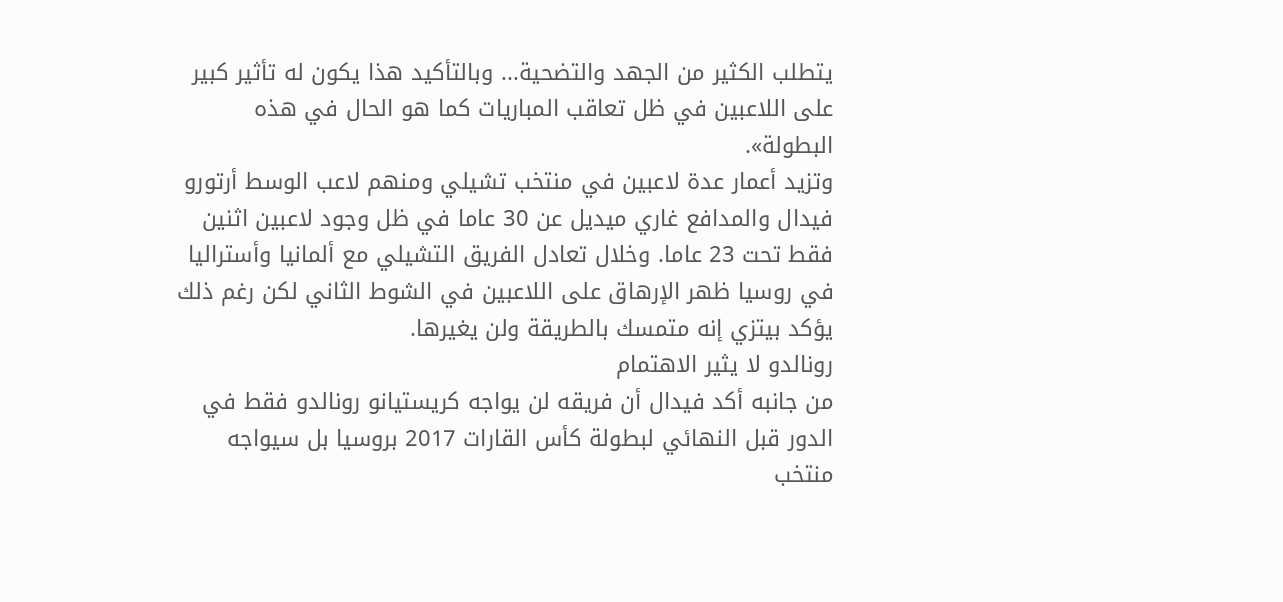يتطلب الكثير من الجهد والتضحية... وبالتأكيد هذا يكون له تأثير كبير على اللاعبين في ظل تعاقب المباريات كما هو الحال في هذه البطولة».
وتزيد أعمار عدة لاعبين في منتخب تشيلي ومنهم لاعب الوسط أرتورو فيدال والمدافع غاري ميديل عن 30 عاما في ظل وجود لاعبين اثنين فقط تحت 23 عاما. وخلال تعادل الفريق التشيلي مع ألمانيا وأستراليا في روسيا ظهر الإرهاق على اللاعبين في الشوط الثاني لكن رغم ذلك يؤكد بيتزي إنه متمسك بالطريقة ولن يغيرها.
رونالدو لا يثير الاهتمام
من جانبه أكد فيدال أن فريقه لن يواجه كريستيانو رونالدو فقط في الدور قبل النهائي لبطولة كأس القارات 2017 بروسيا بل سيواجه منتخب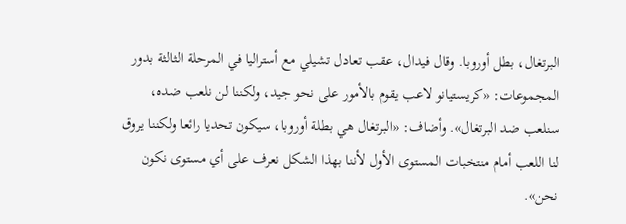البرتغال، بطل أوروبا. وقال فيدال، عقب تعادل تشيلي مع أستراليا في المرحلة الثالثة بدور المجموعات: «كريستيانو لاعب يقوم بالأمور على نحو جيد، ولكننا لن نلعب ضده، سنلعب ضد البرتغال». وأضاف: «البرتغال هي بطلة أوروبا، سيكون تحديا رائعا ولكننا يروق لنا اللعب أمام منتخبات المستوى الأول لأننا بهذا الشكل نعرف على أي مستوى نكون نحن».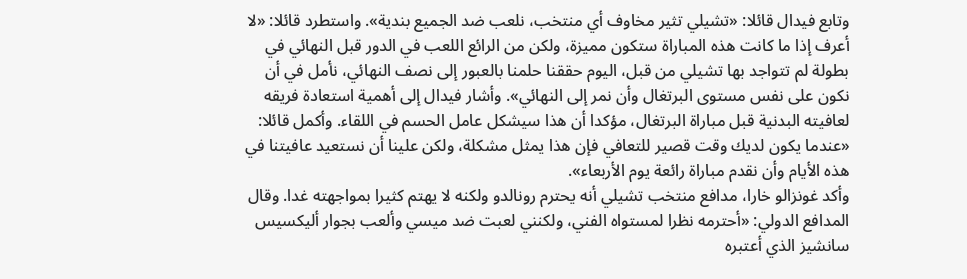وتابع فيدال قائلا: «تشيلي تثير مخاوف أي منتخب، نلعب ضد الجميع بندية». واستطرد قائلا: «لا أعرف إذا ما كانت هذه المباراة ستكون مميزة، ولكن من الرائع اللعب في الدور قبل النهائي في بطولة لم تتواجد بها تشيلي من قبل، اليوم حققنا حلمنا بالعبور إلى نصف النهائي، نأمل في أن نكون على نفس مستوى البرتغال وأن نمر إلى النهائي». وأشار فيدال إلى أهمية استعادة فريقه لعافيته البدنية قبل مباراة البرتغال، مؤكدا أن هذا سيشكل عامل الحسم في اللقاء. وأكمل قائلا: «عندما يكون لديك وقت قصير للتعافي فإن هذا يمثل مشكلة، ولكن علينا أن نستعيد عافيتنا في هذه الأيام وأن نقدم مباراة رائعة يوم الأربعاء».
وأكد غونزالو خارا، مدافع منتخب تشيلي أنه يحترم رونالدو ولكنه لا يهتم كثيرا بمواجهته غدا. وقال المدافع الدولي: «أحترمه نظرا لمستواه الفني، ولكنني لعبت ضد ميسي وألعب بجوار أليكسيس سانشيز الذي أعتبره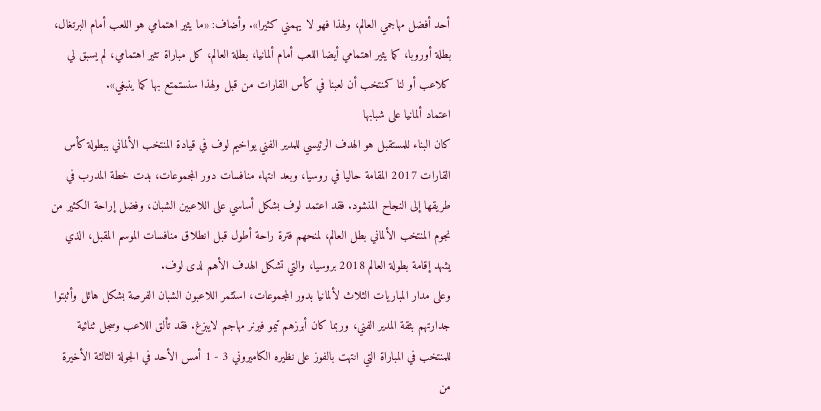أحد أفضل مهاجمي العالم، ولهذا فهو لا يهمني كثيرا». وأضاف: «ما يثير اهتمامي هو اللعب أمام البرتغال، بطلة أوروبا، كما يثير اهتمامي أيضا اللعب أمام ألمانيا، بطلة العالم، كل مباراة تثير اهتمامي، لم يسبق لي كلاعب أو لنا كمنتخب أن لعبنا في كأس القارات من قبل ولهذا سنستمتع بها كما ينبغي».
اعتماد ألمانيا على شبابها
كان البناء للمستقبل هو الهدف الرئيسي للمدير الفني يواخيم لوف في قيادة المنتخب الألماني ببطولة كأس القارات 2017 المقامة حاليا في روسيا، وبعد انتهاء منافسات دور المجموعات، بدت خطة المدرب في طريقها إلى النجاح المنشود. فقد اعتمد لوف بشكل أساسي على اللاعبين الشبان، وفضل إراحة الكثير من نجوم المنتخب الألماني بطل العالم، لمنحهم فترة راحة أطول قبل انطلاق منافسات الموسم المقبل، الذي يشهد إقامة بطولة العالم 2018 بروسيا، والتي تشكل الهدف الأهم لدى لوف.
وعلى مدار المباريات الثلاث لألمانيا بدور المجموعات، استثمر اللاعبون الشبان الفرصة بشكل هائل وأثبتوا جدارتهم بثقة المدير الفني، وربما كان أبرزهم تيمو فيرنر مهاجم لايبزغ. فقد تألق اللاعب وسجل ثنائية للمنتخب في المباراة التي انتهت بالفوز على نظيره الكاميروني 3 - 1 أمس الأحد في الجولة الثالثة الأخيرة من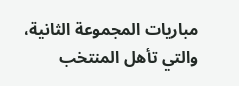مباريات المجموعة الثانية، والتي تأهل المنتخب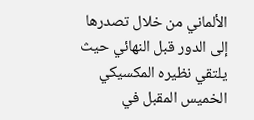الألماني من خلال تصدرها إلى الدور قبل النهائي حيث يلتقي نظيره المكسيكي الخميس المقبل في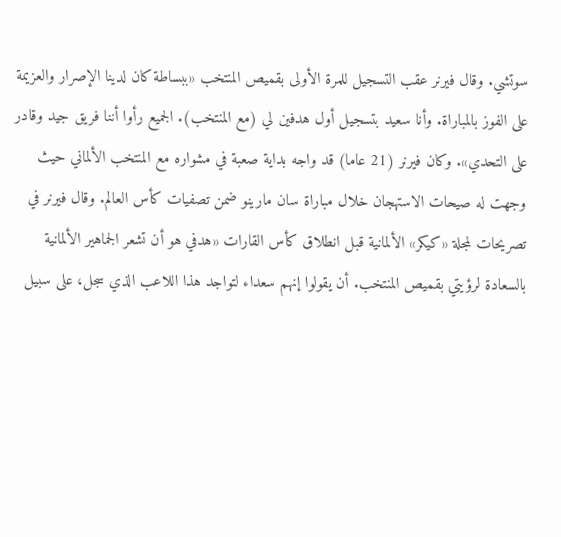سوتشي. وقال فيرنر عقب التسجيل للمرة الأولى بقميص المنتخب «ببساطة كان لدينا الإصرار والعزيمة على الفوز بالمباراة. وأنا سعيد بتسجيل أول هدفين لي (مع المنتخب). الجميع رأوا أننا فريق جيد وقادر على التحدي». وكان فيرنر (21 عاما) قد واجه بداية صعبة في مشواره مع المنتخب الألماني حيث وجهت له صيحات الاستهجان خلال مباراة سان مارينو ضمن تصفيات كأس العالم. وقال فيرنر في تصريحات لمجلة «كيكر» الألمانية قبل انطلاق كأس القارات «هدفي هو أن تشعر الجماهير الألمانية بالسعادة لرؤيتي بقميص المنتخب. أن يقولوا إنهم سعداء لتواجد هذا اللاعب الذي سجل، على سبيل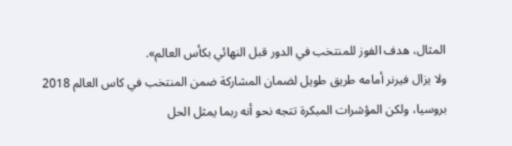المثال، هدف الفوز للمنتخب في الدور قبل النهائي بكأس العالم».
ولا يزال فيرنر أمامه طريق طويل لضمان المشاركة ضمن المنتخب في كاس العالم 2018 بروسيا، ولكن المؤشرات المبكرة تتجه نحو أنه ربما يمثل الحل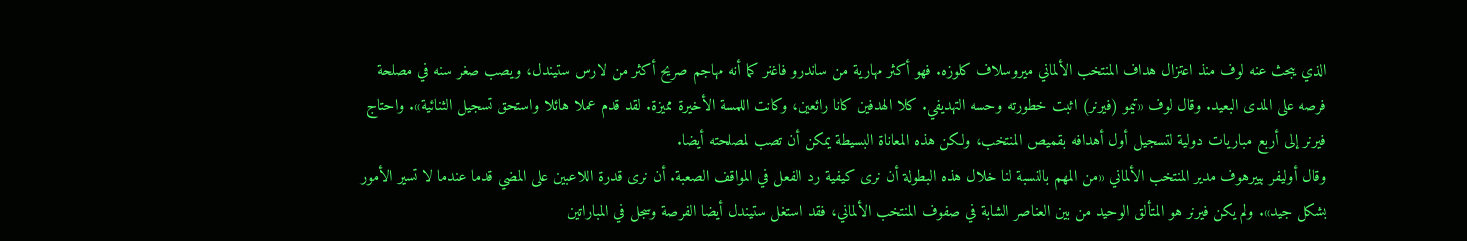الذي يبحث عنه لوف منذ اعتزال هداف المنتخب الألماني ميروسلاف كلوزه. فهو أكثر مهارية من ساندرو فاغنر كما أنه مهاجم صريح أكثر من لارس ستيندل، ويصب صغر سنه في مصلحة فرصه على المدى البعيد. وقال لوف «تيمو (فيرنر) اثبت خطورته وحسه التهديفي. كلا الهدفين كانا رائعين، وكانت اللمسة الأخيرة مميزة. لقد قدم عملا هائلا واستحق تسجيل الثنائية». واحتاج فيرنر إلى أربع مباريات دولية لتسجيل أول أهدافه بقميص المنتخب، ولكن هذه المعاناة البسيطة يمكن أن تصب لمصلحته أيضا.
وقال أوليفر بييرهوف مدير المنتخب الألماني «من المهم بالنسبة لنا خلال هذه البطولة أن نرى كيفية رد الفعل في المواقف الصعبة. أن نرى قدرة اللاعبين على المضي قدما عندما لا تسير الأمور بشكل جيد». ولم يكن فيرنر هو المتألق الوحيد من بين العناصر الشابة في صفوف المنتخب الألماني، فقد استغل ستيندل أيضا الفرصة وسجل في المباراتين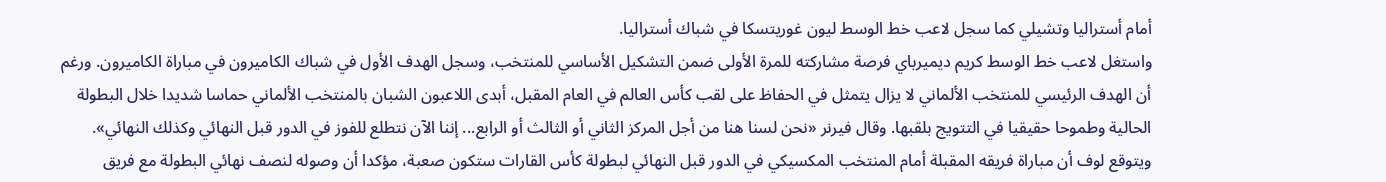أمام أستراليا وتشيلي كما سجل لاعب خط الوسط ليون غوريتسكا في شباك أستراليا.
واستغل لاعب خط الوسط كريم ديميرباي فرصة مشاركته للمرة الأولى ضمن التشكيل الأساسي للمنتخب، وسجل الهدف الأول في شباك الكاميرون في مباراة الكاميرون. ورغم أن الهدف الرئيسي للمنتخب الألماني لا يزال يتمثل في الحفاظ على لقب كأس العالم في العام المقبل، أبدى اللاعبون الشبان بالمنتخب الألماني حماسا شديدا خلال البطولة الحالية وطموحا حقيقيا في التتويج بلقبها. وقال فيرنر «نحن لسنا هنا من أجل المركز الثاني أو الثالث أو الرابع... إننا الآن نتطلع للفوز في الدور قبل النهائي وكذلك النهائي».
ويتوقع لوف أن مباراة فريقه المقبلة أمام المنتخب المكسيكي في الدور قبل النهائي لبطولة كأس القارات ستكون صعبة، مؤكدا أن وصوله لنصف نهائي البطولة مع فريق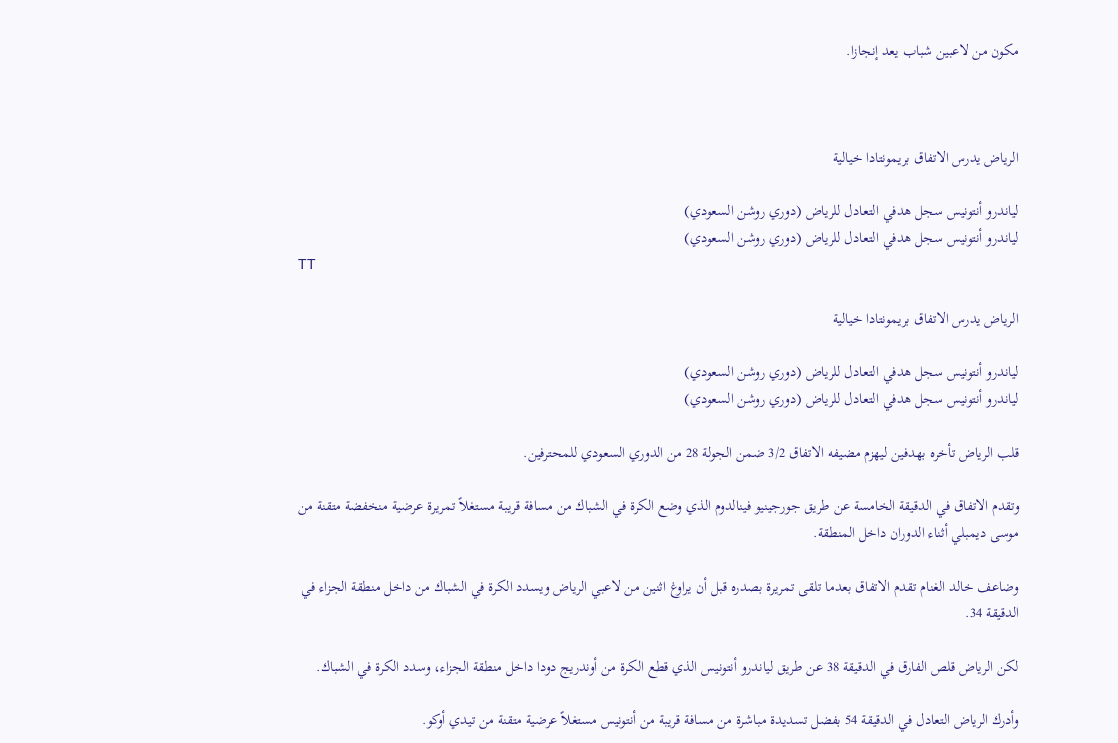مكون من لاعبين شباب يعد إنجازا.



الرياض يدرس الاتفاق بريمونتادا خيالية

لياندرو أنتونيس سجل هدفي التعادل للرياض (دوري روشن السعودي)
لياندرو أنتونيس سجل هدفي التعادل للرياض (دوري روشن السعودي)
TT

الرياض يدرس الاتفاق بريمونتادا خيالية

لياندرو أنتونيس سجل هدفي التعادل للرياض (دوري روشن السعودي)
لياندرو أنتونيس سجل هدفي التعادل للرياض (دوري روشن السعودي)

قلب الرياض تأخره بهدفين ليهزم مضيفه الاتفاق 3/2 ضمن الجولة 28 من الدوري السعودي للمحترفين.

وتقدم الاتفاق في الدقيقة الخامسة عن طريق جورجينيو فينالدوم الذي وضع الكرة في الشباك من مسافة قريبة مستغلاً تمريرة عرضية منخفضة متقنة من موسى ديمبلي أثناء الدوران داخل المنطقة.

وضاعف خالد الغنام تقدم الاتفاق بعدما تلقى تمريرة بصدره قبل أن يراوغ اثنين من لاعبي الرياض ويسدد الكرة في الشباك من داخل منطقة الجزاء في الدقيقة 34.

لكن الرياض قلص الفارق في الدقيقة 38 عن طريق لياندرو أنتونيس الذي قطع الكرة من أوندريج دودا داخل منطقة الجزاء، وسدد الكرة في الشباك.

وأدرك الرياض التعادل في الدقيقة 54 بفضل تسديدة مباشرة من مسافة قريبة من أنتونيس مستغلاً عرضية متقنة من تيدي أوكو.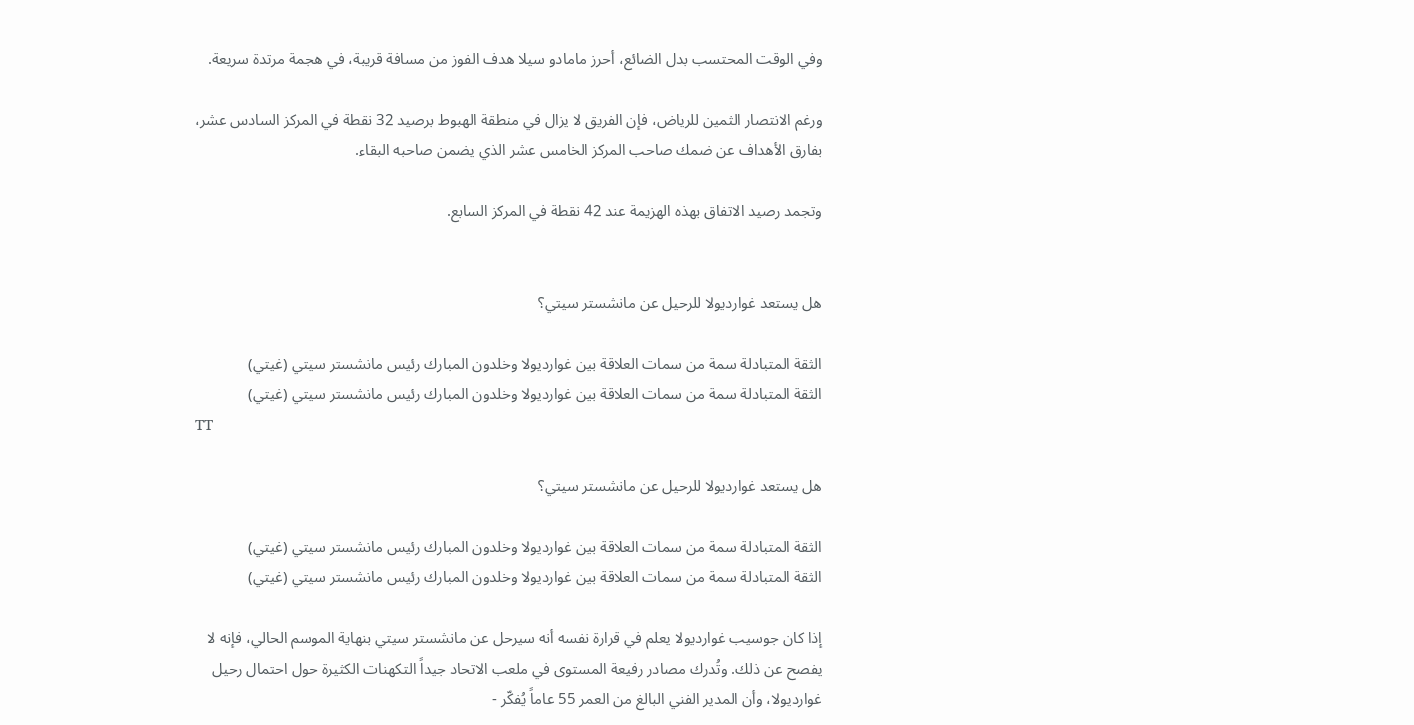وفي الوقت المحتسب بدل الضائع، أحرز مامادو سيلا هدف الفوز من مسافة قريبة، في هجمة مرتدة سريعة.

ورغم الانتصار الثمين للرياض، فإن الفريق لا يزال في منطقة الهبوط برصيد 32 نقطة في المركز السادس عشر، بفارق الأهداف عن ضمك صاحب المركز الخامس عشر الذي يضمن صاحبه البقاء.

وتجمد رصيد الاتفاق بهذه الهزيمة عند 42 نقطة في المركز السابع.


هل يستعد غوارديولا للرحيل عن مانشستر سيتي؟

الثقة المتبادلة سمة من سمات العلاقة بين غوارديولا وخلدون المبارك رئيس مانشستر سيتي (غيتي)
الثقة المتبادلة سمة من سمات العلاقة بين غوارديولا وخلدون المبارك رئيس مانشستر سيتي (غيتي)
TT

هل يستعد غوارديولا للرحيل عن مانشستر سيتي؟

الثقة المتبادلة سمة من سمات العلاقة بين غوارديولا وخلدون المبارك رئيس مانشستر سيتي (غيتي)
الثقة المتبادلة سمة من سمات العلاقة بين غوارديولا وخلدون المبارك رئيس مانشستر سيتي (غيتي)

إذا كان جوسيب غوارديولا يعلم في قرارة نفسه أنه سيرحل عن مانشستر سيتي بنهاية الموسم الحالي، فإنه لا يفصح عن ذلك. وتُدرك مصادر رفيعة المستوى في ملعب الاتحاد جيداً التكهنات الكثيرة حول احتمال رحيل غوارديولا، وأن المدير الفني البالغ من العمر 55 عاماً يُفكّر -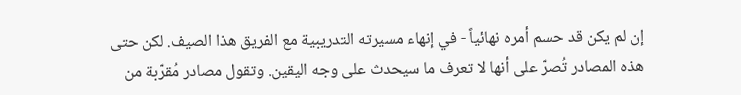إن لم يكن قد حسم أمره نهائياً - في إنهاء مسيرته التدريبية مع الفريق هذا الصيف. لكن حتى هذه المصادر تُصرّ على أنها لا تعرف ما سيحدث على وجه اليقين. وتقول مصادر مُقرّبة من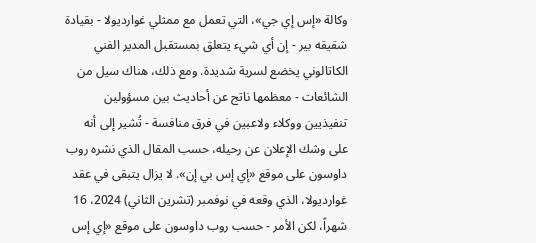وكالة «إس إي جي»، التي تعمل مع ممثلي غوارديولا - بقيادة شقيقه بير - إن أي شيء يتعلق بمستقبل المدير الفني الكاتالوني يخضع لسرية شديدة. ومع ذلك، هناك سيل من الشائعات - معظمها ناتج عن أحاديث بين مسؤولين تنفيذيين ووكلاء ولاعبين في فرق منافسة - تُشير إلى أنه على وشك الإعلان عن رحيله، حسب المقال الذي نشره روب داوسون على موقع «إي إس بي إن». لا يزال يتبقى في عقد غوارديولا، الذي وقعه في نوفمبر (تشرين الثاني) 2024، 16 شهراً، لكن الأمر - حسب روب داوسون على موقع «إي إس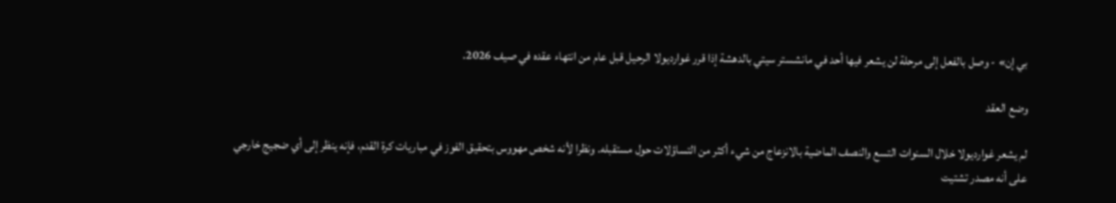بي إن» - وصل بالفعل إلى مرحلة لن يشعر فيها أحد في مانشستر سيتي بالدهشة إذا قرر غوارديولا الرحيل قبل عام من انتهاء عقده في صيف 2026.

وضع العقد

لم يشعر غوارديولا خلال السنوات التسع والنصف الماضية بالانزعاج من شيء أكثر من التساؤلات حول مستقبله. ونظرا لأنه شخص مهووس بتحقيق الفوز في مباريات كرة القدم، فإنه ينظر إلى أي ضجيج خارجي على أنه مصدر تشتيت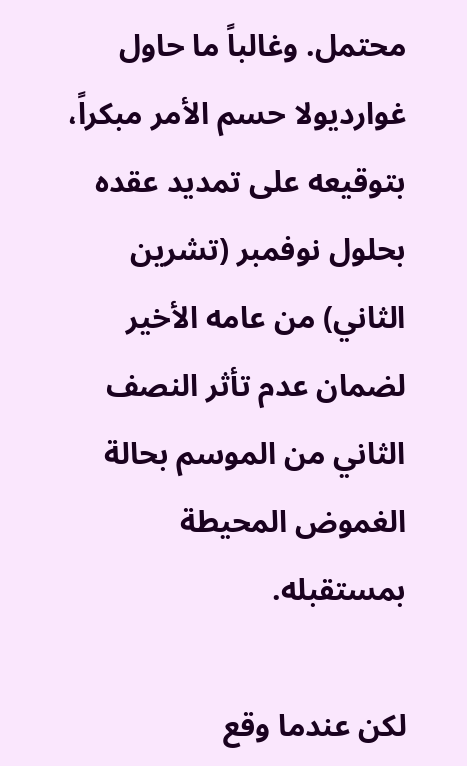محتمل. وغالباً ما حاول غوارديولا حسم الأمر مبكراً، بتوقيعه على تمديد عقده بحلول نوفمبر (تشرين الثاني) من عامه الأخير لضمان عدم تأثر النصف الثاني من الموسم بحالة الغموض المحيطة بمستقبله.

لكن عندما وقع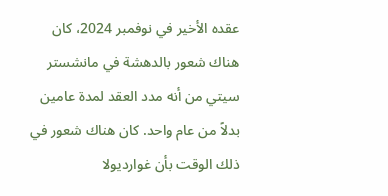عقده الأخير في نوفمبر 2024، كان هناك شعور بالدهشة في مانشستر سيتي من أنه مدد العقد لمدة عامين بدلاً من عام واحد. كان هناك شعور في ذلك الوقت بأن غوارديولا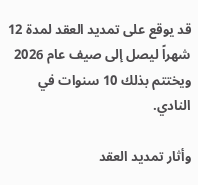قد يوقع على تمديد العقد لمدة 12 شهراً ليصل إلى صيف عام 2026 ويختتم بذلك 10 سنوات في النادي.

وأثار تمديد العقد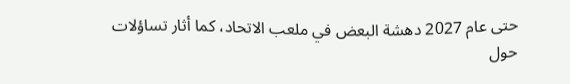حتى عام 2027 دهشة البعض في ملعب الاتحاد، كما أثار تساؤلات حول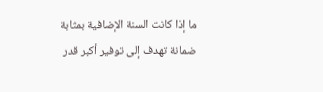ما إذا كانت السنة الإضافية بمثابة ضمانة تهدف إلى توفير أكبر قدر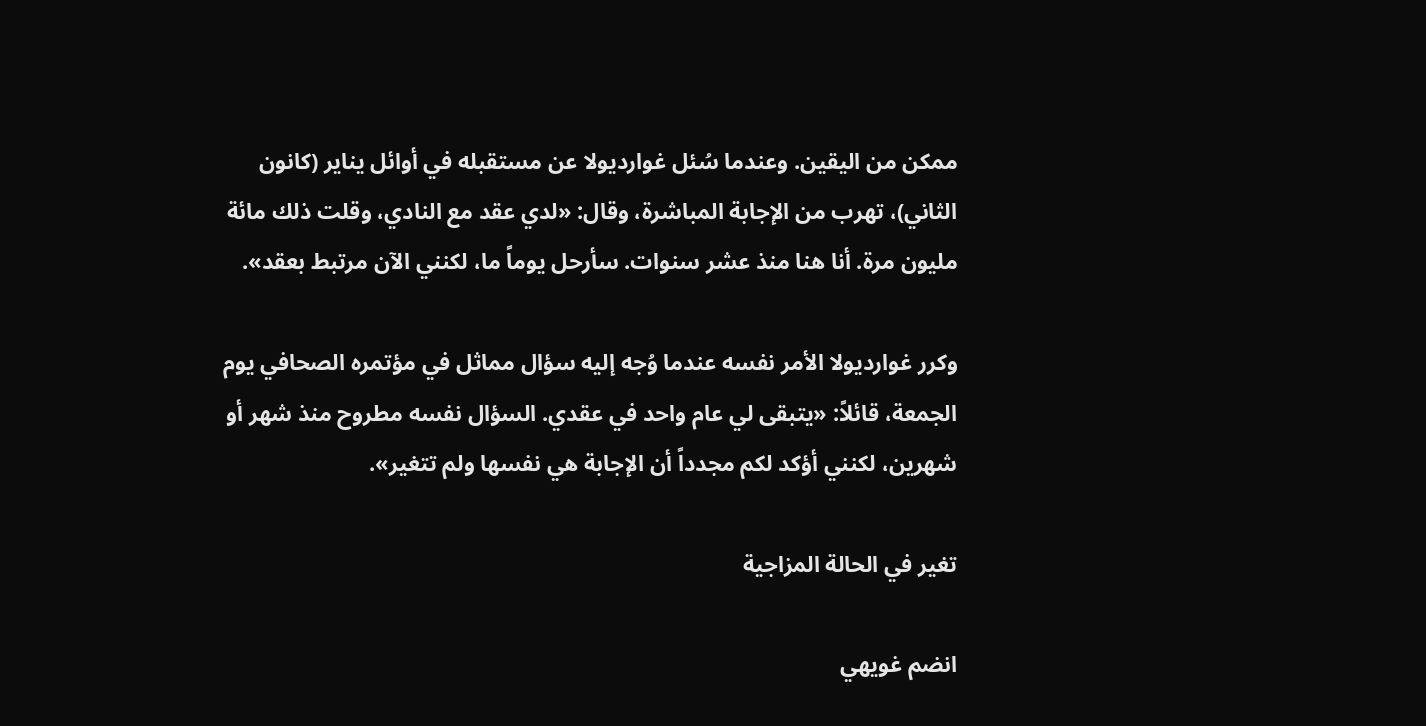ممكن من اليقين. وعندما سُئل غوارديولا عن مستقبله في أوائل يناير (كانون الثاني)، تهرب من الإجابة المباشرة، وقال: «لدي عقد مع النادي، وقلت ذلك مائة مليون مرة. أنا هنا منذ عشر سنوات. سأرحل يوماً ما، لكنني الآن مرتبط بعقد».

وكرر غوارديولا الأمر نفسه عندما وُجه إليه سؤال مماثل في مؤتمره الصحافي يوم الجمعة، قائلاً: «يتبقى لي عام واحد في عقدي. السؤال نفسه مطروح منذ شهر أو شهرين، لكنني أؤكد لكم مجدداً أن الإجابة هي نفسها ولم تتغير».

تغير في الحالة المزاجية

انضم غويهي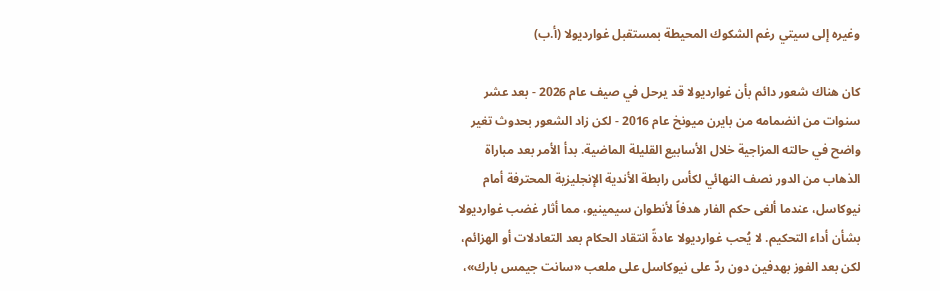وغيره إلى سيتي رغم الشكوك المحيطة بمستقبل غوارديولا (أ.ب)

كان هناك شعور دائم بأن غوارديولا قد يرحل في صيف عام 2026 - بعد عشر سنوات من انضمامه من بايرن ميونخ عام 2016 - لكن زاد الشعور بحدوث تغير واضح في حالته المزاجية خلال الأسابيع القليلة الماضية. بدأ الأمر بعد مباراة الذهاب من الدور نصف النهائي لكأس رابطة الأندية الإنجليزية المحترفة أمام نيوكاسل، عندما ألغى حكم الفار هدفاً لأنطوان سيمينيو، مما أثار غضب غوارديولا بشأن أداء التحكيم. لا يُحب غوارديولا عادةً انتقاد الحكام بعد التعادلات أو الهزائم، لكن بعد الفوز بهدفين دون ردّ على نيوكاسل على ملعب «سانت جيمس بارك»،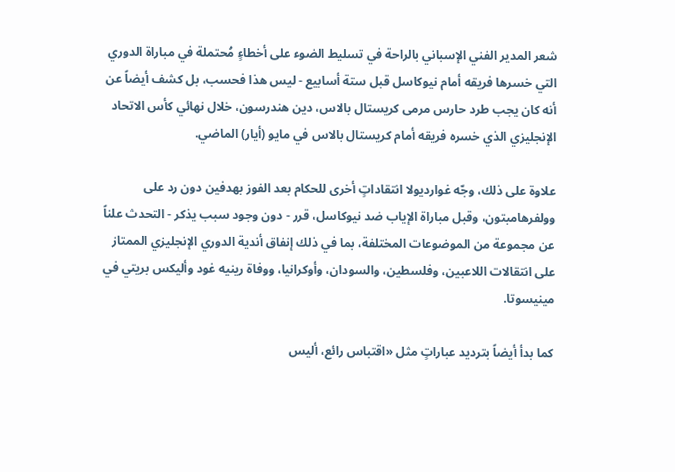شعر المدير الفني الإسباني بالراحة في تسليط الضوء على أخطاءٍ مُحتملة في مباراة الدوري التي خسرها فريقه أمام نيوكاسل قبل ستة أسابيع - ليس هذا فحسب، بل كشف أيضاً عن أنه كان يجب طرد حارس مرمى كريستال بالاس، دين هندرسون، خلال نهائي كأس الاتحاد الإنجليزي الذي خسره فريقه أمام كريستال بالاس في مايو (أيار) الماضي.

علاوة على ذلك، وجّه غوارديولا انتقاداتٍ أخرى للحكام بعد الفوز بهدفين دون رد على وولفرهامبتون، وقبل مباراة الإياب ضد نيوكاسل، قرر - دون وجود سبب يذكر - التحدث علناً عن مجموعة من الموضوعات المختلفة، بما في ذلك إنفاق أندية الدوري الإنجليزي الممتاز على انتقالات اللاعبين، وفلسطين، والسودان، وأوكرانيا، ووفاة رينيه غود وأليكس بريتي في مينيسوتا.

كما بدأ أيضاً بترديد عباراتٍ مثل «اقتباس رائع، أليس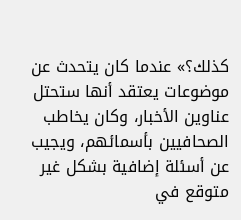كذلك؟» عندما كان يتحدث عن موضوعات يعتقد أنها ستحتل عناوين الأخبار، وكان يخاطب الصحافيين بأسمائهم، ويجيب عن أسئلة إضافية بشكل غير متوقع في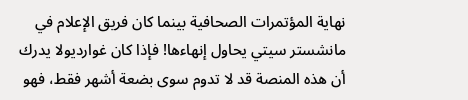نهاية المؤتمرات الصحافية بينما كان فريق الإعلام في مانشستر سيتي يحاول إنهاءها! فإذا كان غوارديولا يدرك أن هذه المنصة قد لا تدوم سوى بضعة أشهر فقط، فهو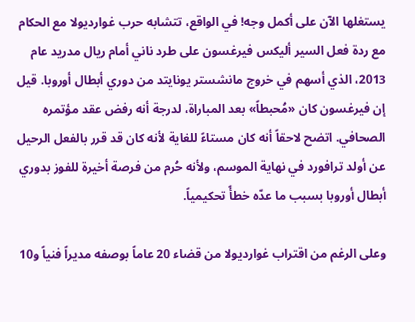يستغلها الآن على أكمل وجه! في الواقع، تتشابه حرب غوارديولا مع الحكام مع ردة فعل السير أليكس فيرغسون على طرد ناني أمام ريال مدريد عام 2013، الذي أسهم في خروج مانشستر يونايتد من دوري أبطال أوروبا. قيل إن فيرغسون كان «مُحبطاً» بعد المباراة، لدرجة أنه رفض عقد مؤتمره الصحافي. اتضح لاحقاً أنه كان مستاءً للغاية لأنه كان قد قرر بالفعل الرحيل عن أولد ترافورد في نهاية الموسم، ولأنه حُرم من فرصة أخيرة للفوز بدوري أبطال أوروبا بسبب ما عدّه خطأً تحكيمياً.

وعلى الرغم من اقتراب غوارديولا من قضاء 20 عاماً بوصفه مديراً فنياً و10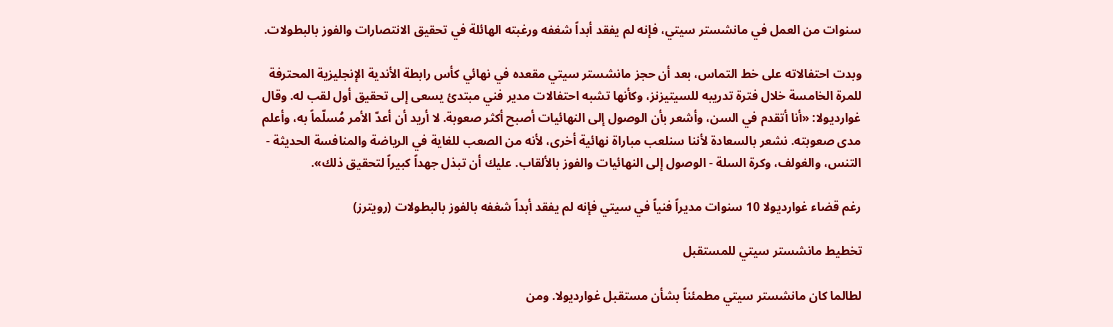سنوات من العمل في مانشستر سيتي، فإنه لم يفقد أبداً شغفه ورغبته الهائلة في تحقيق الانتصارات والفوز بالبطولات.

وبدت احتفالاته على خط التماس، بعد أن حجز مانشستر سيتي مقعده في نهائي كأس رابطة الأندية الإنجليزية المحترفة للمرة الخامسة خلال فترة تدريبه للسيتيزنز، وكأنها تشبه احتفالات مدير فني مبتدئ يسعى إلى تحقيق أول لقب له. وقال غوارديولا: «أنا أتقدم في السن، وأشعر بأن الوصول إلى النهائيات أصبح أكثر صعوبة. لا أريد أن أعدّ الأمر مُسلّماً به، وأعلم مدى صعوبته. نشعر بالسعادة لأننا سنلعب مباراة نهائية أخرى، لأنه من الصعب للغاية في الرياضة والمنافسة الحديثة - التنس، والغولف، وكرة السلة - الوصول إلى النهائيات والفوز بالألقاب. عليك أن تبذل جهداً كبيراً لتحقيق ذلك».

رغم قضاء غوارديولا 10 سنوات مديراً فنياً في سيتي فإنه لم يفقد أبداً شغفه بالفوز بالبطولات (رويترز)

تخطيط مانشستر سيتي للمستقبل

لطالما كان مانشستر سيتي مطمئناً بشأن مستقبل غوارديولا. ومن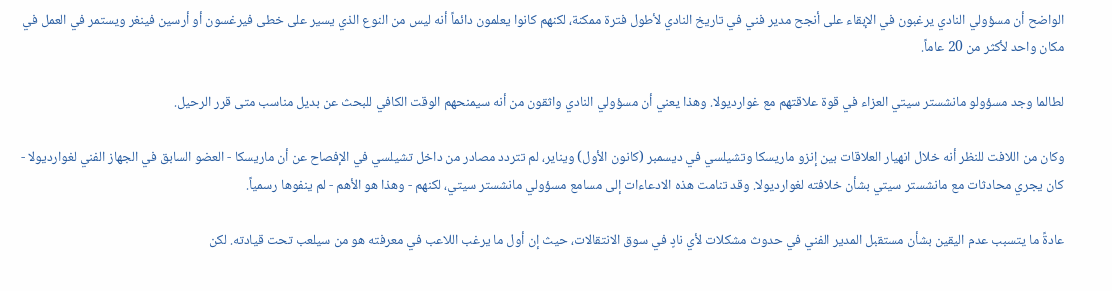الواضح أن مسؤولي النادي يرغبون في الإبقاء على أنجح مدير فني في تاريخ النادي لأطول فترة ممكنة، لكنهم كانوا يعلمون دائماً أنه ليس من النوع الذي يسير على خطى فيرغسون أو أرسين فينغر ويستمر في العمل في مكان واحد لأكثر من 20 عاماً.

لطالما وجد مسؤولو مانشستر سيتي العزاء في قوة علاقتهم مع غوارديولا. وهذا يعني أن مسؤولي النادي واثقون من أنه سيمنحهم الوقت الكافي للبحث عن بديل مناسب متى قرر الرحيل.

وكان من اللافت للنظر أنه خلال انهيار العلاقات بين إنزو ماريسكا وتشيلسي في ديسمبر (كانون الأول) ويناير، لم تتردد مصادر من داخل تشيلسي في الإفصاح عن أن ماريسكا - العضو السابق في الجهاز الفني لغوارديولا - كان يجري محادثات مع مانشستر سيتي بشأن خلافته لغوارديولا. وقد تنامت هذه الادعاءات إلى مسامع مسؤولي مانشستر سيتي، لكنهم - وهذا هو الأهم - لم ينفوها رسمياً.

عادةً ما يتسبب عدم اليقين بشأن مستقبل المدير الفني في حدوث مشكلات لأي نادٍ في سوق الانتقالات، حيث إن أول ما يرغب اللاعب في معرفته هو من سيلعب تحت قيادته. لكن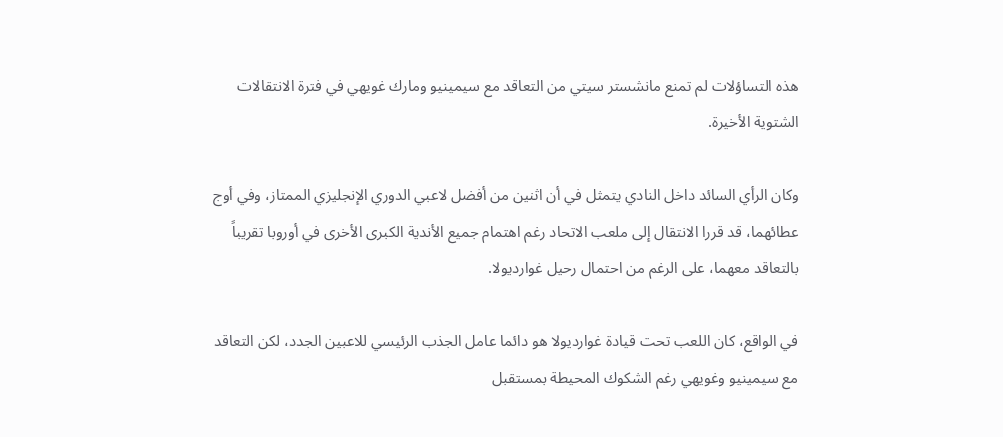هذه التساؤلات لم تمنع مانشستر سيتي من التعاقد مع سيمينيو ومارك غويهي في فترة الانتقالات الشتوية الأخيرة.

وكان الرأي السائد داخل النادي يتمثل في أن اثنين من أفضل لاعبي الدوري الإنجليزي الممتاز، وفي أوج عطائهما، قد قررا الانتقال إلى ملعب الاتحاد رغم اهتمام جميع الأندية الكبرى الأخرى في أوروبا تقريباً بالتعاقد معهما، على الرغم من احتمال رحيل غوارديولا.

في الواقع، كان اللعب تحت قيادة غوارديولا هو دائما عامل الجذب الرئيسي للاعبين الجدد، لكن التعاقد مع سيمينيو وغويهي رغم الشكوك المحيطة بمستقبل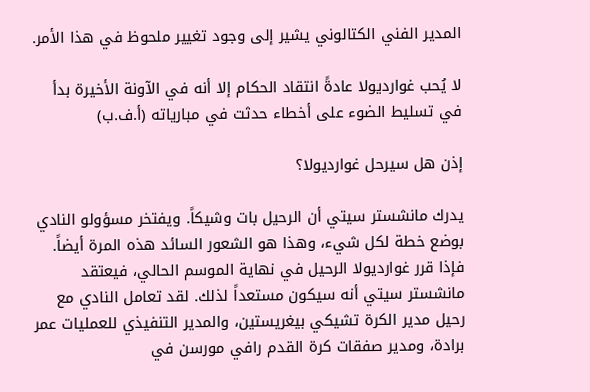المدير الفني الكتالوني يشير إلى وجود تغيير ملحوظ في هذا الأمر.

لا يُحب غوارديولا عادةً انتقاد الحكام إلا أنه في الآونة الأخيرة بدأ في تسليط الضوء على أخطاء حدثت في مبارياته (أ.ف.ب)

إذن هل سيرحل غوارديولا؟

يدرك مانشستر سيتي أن الرحيل بات وشيكاً. ويفتخر مسؤولو النادي بوضع خطة لكل شيء، وهذا هو الشعور السائد هذه المرة أيضاً. فإذا قرر غوارديولا الرحيل في نهاية الموسم الحالي، فيعتقد مانشستر سيتي أنه سيكون مستعداً لذلك. لقد تعامل النادي مع رحيل مدير الكرة تشيكي بيغريستين، والمدير التنفيذي للعمليات عمر برادة، ومدير صفقات كرة القدم رافي مورسن في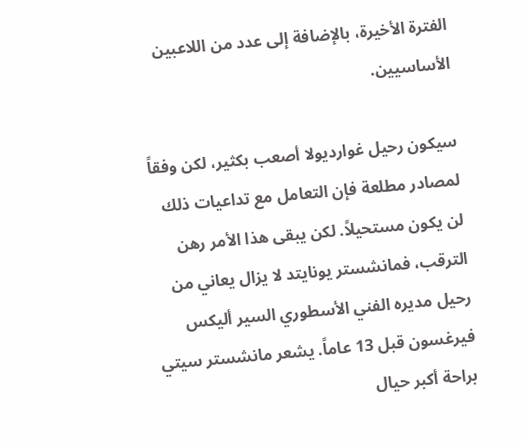الفترة الأخيرة، بالإضافة إلى عدد من اللاعبين الأساسيين.

سيكون رحيل غوارديولا أصعب بكثير، لكن وفقاً لمصادر مطلعة فإن التعامل مع تداعيات ذلك لن يكون مستحيلاً. لكن يبقى هذا الأمر رهن الترقب، فمانشستر يونايتد لا يزال يعاني من رحيل مديره الفني الأسطوري السير أليكس فيرغسون قبل 13 عاماً. يشعر مانشستر سيتي براحة أكبر حيال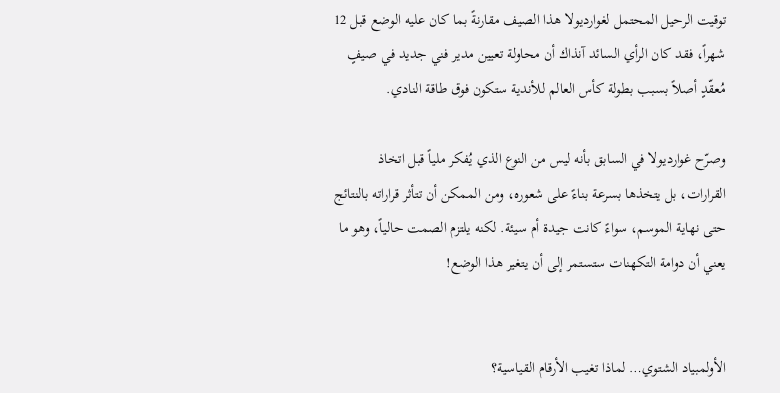توقيت الرحيل المحتمل لغوارديولا هذا الصيف مقارنةً بما كان عليه الوضع قبل 12 شهراً، فقد كان الرأي السائد آنذاك أن محاولة تعيين مدير فني جديد في صيفٍ مُعقّدٍ أصلاً بسبب بطولة كأس العالم للأندية ستكون فوق طاقة النادي.

وصرّح غوارديولا في السابق بأنه ليس من النوع الذي يُفكر ملياً قبل اتخاذ القرارات، بل يتخذها بسرعة بناءً على شعوره، ومن الممكن أن تتأثر قراراته بالنتائج حتى نهاية الموسم، سواءً كانت جيدة أم سيئة. لكنه يلتزم الصمت حالياً، وهو ما يعني أن دوامة التكهنات ستستمر إلى أن يتغير هذا الوضع!


الأولمبياد الشتوي… لماذا تغيب الأرقام القياسية؟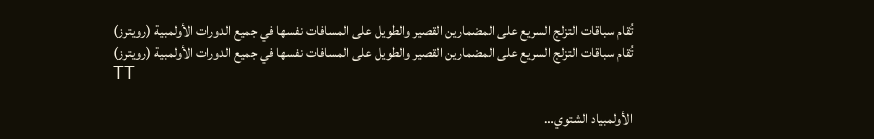تُقام سباقات التزلج السريع على المضمارين القصير والطويل على المسافات نفسها في جميع الدورات الأولمبية (رويترز)
تُقام سباقات التزلج السريع على المضمارين القصير والطويل على المسافات نفسها في جميع الدورات الأولمبية (رويترز)
TT

الأولمبياد الشتوي…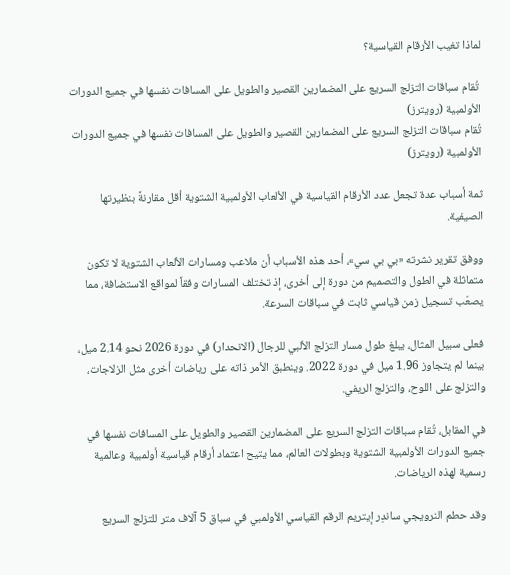لماذا تغيب الأرقام القياسية؟

 تُقام سباقات التزلج السريع على المضمارين القصير والطويل على المسافات نفسها في جميع الدورات الأولمبية (رويترز)
تُقام سباقات التزلج السريع على المضمارين القصير والطويل على المسافات نفسها في جميع الدورات الأولمبية (رويترز)

ثمة أسباب عدة تجعل عدد الأرقام القياسية في الألعاب الأولمبية الشتوية أقل مقارنةً بنظيرتها الصيفية.

ووفق تقرير نشرته «بي بي سي»، أحد هذه الأسباب أن ملاعب ومسارات الألعاب الشتوية لا تكون متماثلة في الطول والتصميم من دورة إلى أخرى، إذ تختلف المسارات وفقاً لمواقع الاستضافة، مما يصعّب تسجيل زمن قياسي ثابت في سباقات السرعة.

فعلى سبيل المثال، يبلغ طول مسار التزلج الألبي للرجال (الانحدار) في دورة 2026 نحو 2.14 ميل، بينما لم يتجاوز 1.96 ميل في دورة 2022. وينطبق الأمر ذاته على رياضات أخرى مثل الزلاجات، والتزلج على اللوح، والتزلج الريفي.

في المقابل، تُقام سباقات التزلج السريع على المضمارين القصير والطويل على المسافات نفسها في جميع الدورات الأولمبية الشتوية وبطولات العالم، مما يتيح اعتماد أرقام قياسية أولمبية وعالمية رسمية لهذه الرياضات.

وقد حطم النرويجي ساندِر إيتريم الرقم القياسي الأولمبي في سباق 5 آلاف متر للتزلج السريع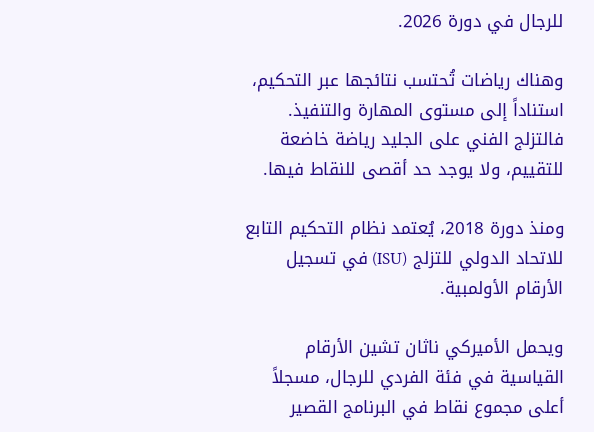للرجال في دورة 2026.

وهناك رياضات تُحتسب نتائجها عبر التحكيم، استناداً إلى مستوى المهارة والتنفيذ. فالتزلج الفني على الجليد رياضة خاضعة للتقييم، ولا يوجد حد أقصى للنقاط فيها.

ومنذ دورة 2018، يُعتمد نظام التحكيم التابع للاتحاد الدولي للتزلج (ISU) في تسجيل الأرقام الأولمبية.

ويحمل الأميركي ناثان تشين الأرقام القياسية في فئة الفردي للرجال، مسجلاً أعلى مجموع نقاط في البرنامج القصير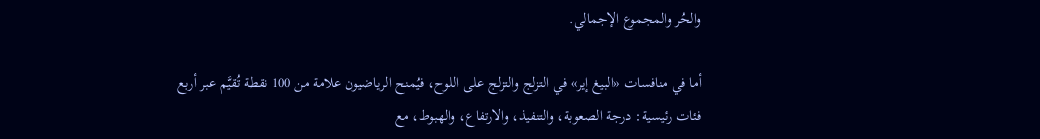والحُر والمجموع الإجمالي.

أما في منافسات «البيغ إير» في التزلج والتزلج على اللوح، فيُمنح الرياضيون علامة من 100 نقطة تُقيَّم عبر أربع فئات رئيسية: درجة الصعوبة، والتنفيذ، والارتفاع، والهبوط، مع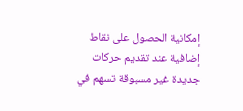إمكانية الحصول على نقاط إضافية عند تقديم حركات جديدة غير مسبوقة تسهم في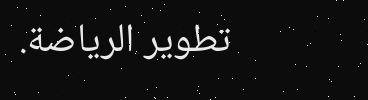تطوير الرياضة.